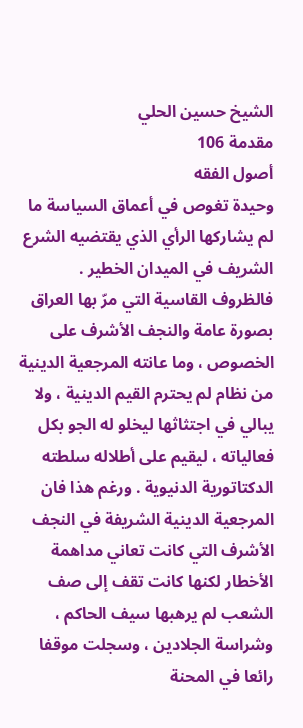الشيخ حسين الحلي
مقدمة 106
أصول الفقه
وحيدة تغوص في أعماق السياسة ما لم يشاركها الرأي الذي يقتضيه الشرع الشريف في الميدان الخطير . فالظروف القاسية التي مرّ بها العراق بصورة عامة والنجف الأشرف على الخصوص ، وما عانته المرجعية الدينية من نظام لم يحترم القيم الدينية ، ولا يبالي في اجتثاثها ليخلو له الجو بكل فعالياته ، ليقيم على أطلاله سلطته الدكتاتورية الدنيوية . ورغم هذا فان المرجعية الدينية الشريفة في النجف الأشرف التي كانت تعاني مداهمة الأخطار لكنها كانت تقف إلى صف الشعب لم يرهبها سيف الحاكم ، وشراسة الجلادين ، وسجلت موقفا رائعا في المحنة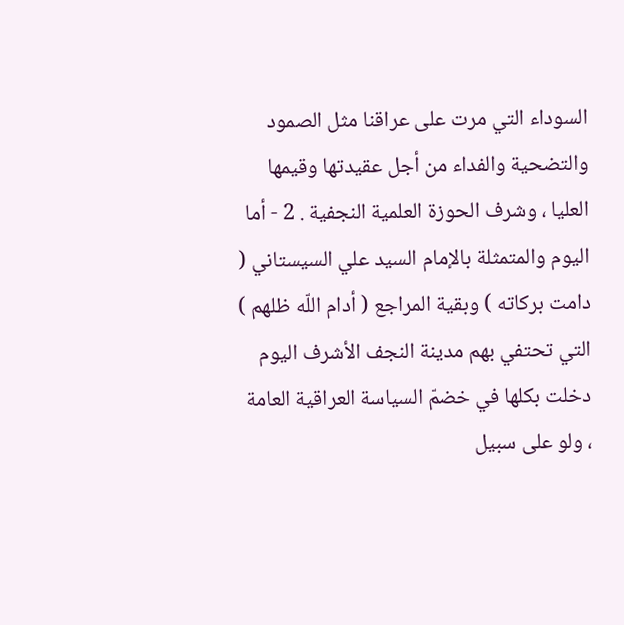السوداء التي مرت على عراقنا مثل الصمود والتضحية والفداء من أجل عقيدتها وقيمها العليا ، وشرف الحوزة العلمية النجفية . 2 - أما اليوم والمتمثلة بالإمام السيد علي السيستاني ( دامت بركاته ) وبقية المراجع ( أدام اللّه ظلهم ) التي تحتفي بهم مدينة النجف الأشرف اليوم دخلت بكلها في خضمّ السياسة العراقية العامة ، ولو على سبيل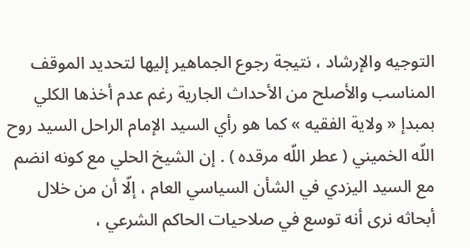التوجيه والإرشاد ، نتيجة رجوع الجماهير إليها لتحديد الموقف المناسب والأصلح من الأحداث الجارية رغم عدم أخذها الكلي بمبدإ « ولاية الفقيه » كما هو رأي السيد الإمام الراحل السيد روح اللّه الخميني ( عطر اللّه مرقده ) . إن الشيخ الحلي مع كونه انضم مع السيد اليزدي في الشأن السياسي العام ، إلّا أن من خلال أبحاثه نرى أنه توسع في صلاحيات الحاكم الشرعي ،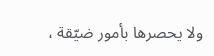ولا يحصرها بأمور ضيّقة ،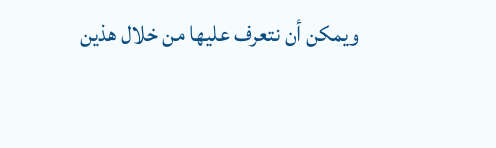ويمكن أن نتعرف عليها من خلال هذين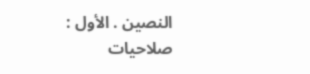النصين . الأول : صلاحيات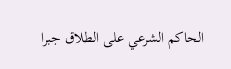الحاكم الشرعي على الطلاق جبرا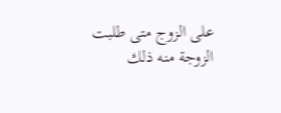على الزوج متى طلبت الزوجة منه ذلك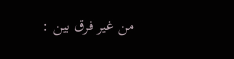من غير فرق بين :